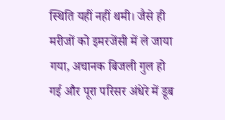स्थिति यहीं नहीं थमी। जैसे ही मरीजों को इमरजेंसी में ले जाया गया, अचानक बिजली गुल हो गई और पूरा परिसर अंधेरे में डूब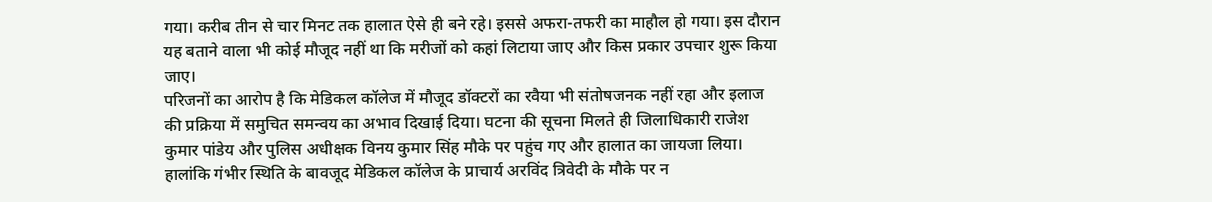गया। करीब तीन से चार मिनट तक हालात ऐसे ही बने रहे। इससे अफरा-तफरी का माहौल हो गया। इस दौरान यह बताने वाला भी कोई मौजूद नहीं था कि मरीजों को कहां लिटाया जाए और किस प्रकार उपचार शुरू किया जाए।
परिजनों का आरोप है कि मेडिकल कॉलेज में मौजूद डॉक्टरों का रवैया भी संतोषजनक नहीं रहा और इलाज की प्रक्रिया में समुचित समन्वय का अभाव दिखाई दिया। घटना की सूचना मिलते ही जिलाधिकारी राजेश कुमार पांडेय और पुलिस अधीक्षक विनय कुमार सिंह मौके पर पहुंच गए और हालात का जायजा लिया। हालांकि गंभीर स्थिति के बावजूद मेडिकल कॉलेज के प्राचार्य अरविंद त्रिवेदी के मौके पर न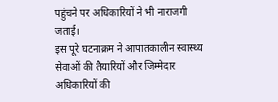पहुंचने पर अधिकारियों ने भी नाराजगी जताई।
इस पूरे घटनाक्रम ने आपातकालीन स्वास्थ्य सेवाओं की तैयारियों और जिम्मेदार अधिकारियों की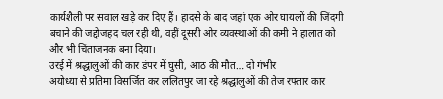कार्यशैली पर सवाल खड़े कर दिए हैं। हादसे के बाद जहां एक ओर घायलों की जिंदगी बचाने की जद्दोजहद चल रही थी, वहीं दूसरी ओर व्यवस्थाओं की कमी ने हालात को और भी चिंताजनक बना दिया।
उरई में श्रद्धालुओं की कार डंपर में घुसी, आठ की मौत… दो गंभीर
अयोध्या से प्रतिमा विसर्जित कर ललितपुर जा रहे श्रद्धालुओं की तेज रफ्तार कार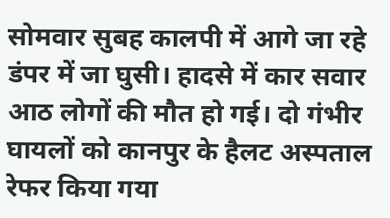सोमवार सुबह कालपी में आगे जा रहे डंपर में जा घुसी। हादसे में कार सवार आठ लोगों की मौत हो गई। दो गंभीर घायलों को कानपुर के हैलट अस्पताल रेफर किया गया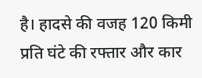है। हादसे की वजह 120 किमी प्रति घंटे की रफ्तार और कार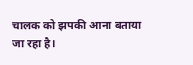चालक को झपकी आना बताया जा रहा है।